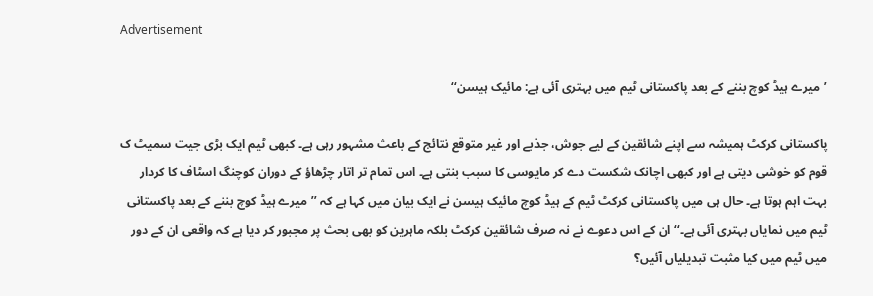Advertisement

’میرے ہیڈ کوچ بننے کے بعد پاکستانی ٹیم میں بہتری آئی ہے: مائیک ہیسن‘‘

پاکستانی کرکٹ ہمیشہ سے اپنے شائقین کے لیے جوش، جذبے اور غیر متوقع نتائج کے باعث مشہور رہی ہے۔ کبھی ٹیم ایک بڑی جیت سمیٹ ک قوم کو خوشی دیتی ہے اور کبھی اچانک شکست دے کر مایوسی کا سبب بنتی ہے۔ اس تمام تر اتار چڑھاؤ کے دوران کوچنگ اسٹاف کا کردار بہت اہم ہوتا ہے۔ حال ہی میں پاکستانی کرکٹ ٹیم کے ہیڈ کوچ مائیک ہیسن نے ایک بیان میں کہا ہے کہ ’’میرے ہیڈ کوچ بننے کے بعد پاکستانی ٹیم میں نمایاں بہتری آئی ہے۔‘‘ ان کے اس دعوے نے نہ صرف شائقین کرکٹ بلکہ ماہرین کو بھی بحث پر مجبور کر دیا ہے کہ واقعی ان کے دور میں ٹیم میں کیا مثبت تبدیلیاں آئیں؟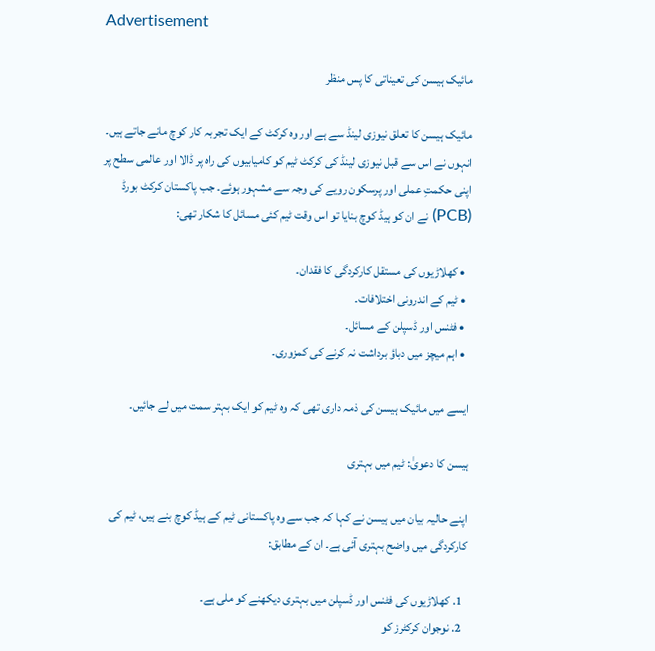Advertisement

مائیک ہیسن کی تعیناتی کا پس منظر

مائیک ہیسن کا تعلق نیوزی لینڈ سے ہے اور وہ کرکٹ کے ایک تجربہ کار کوچ مانے جاتے ہیں۔ انہوں نے اس سے قبل نیوزی لینڈ کی کرکٹ ٹیم کو کامیابیوں کی راہ پر ڈالا اور عالمی سطح پر اپنی حکمتِ عملی اور پرسکون رویے کی وجہ سے مشہور ہوئے۔ جب پاکستان کرکٹ بورڈ (PCB) نے ان کو ہیڈ کوچ بنایا تو اس وقت ٹیم کئی مسائل کا شکار تھی:

  • کھلاڑیوں کی مستقل کارکردگی کا فقدان۔
  • ٹیم کے اندرونی اختلافات۔
  • فٹنس اور ڈسپلن کے مسائل۔
  • اہم میچز میں دباؤ برداشت نہ کرنے کی کمزوری۔

ایسے میں مائیک ہیسن کی ذمہ داری تھی کہ وہ ٹیم کو ایک بہتر سمت میں لے جائیں۔

ہیسن کا دعویٰ: ٹیم میں بہتری

اپنے حالیہ بیان میں ہیسن نے کہا کہ جب سے وہ پاکستانی ٹیم کے ہیڈ کوچ بنے ہیں، ٹیم کی کارکردگی میں واضح بہتری آئی ہے۔ ان کے مطابق:

  1. کھلاڑیوں کی فٹنس اور ڈسپلن میں بہتری دیکھنے کو ملی ہے۔
  2. نوجوان کرکٹرز کو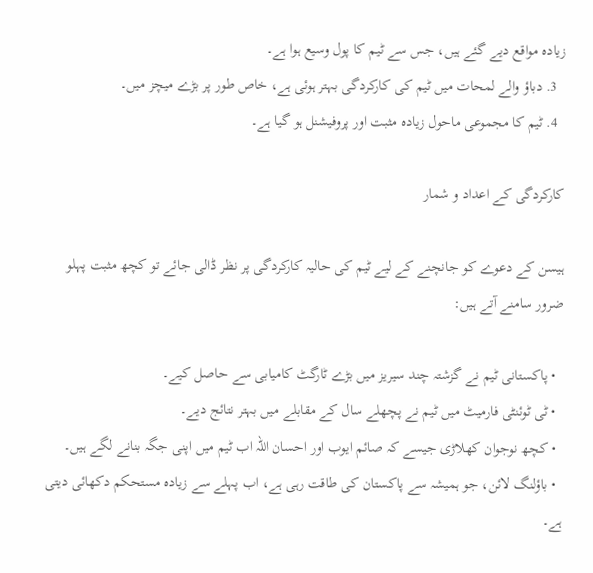زیادہ مواقع دیے گئے ہیں، جس سے ٹیم کا پول وسیع ہوا ہے۔
  3. دباؤ والے لمحات میں ٹیم کی کارکردگی بہتر ہوئی ہے، خاص طور پر بڑے میچز میں۔
  4. ٹیم کا مجموعی ماحول زیادہ مثبت اور پروفیشنل ہو گیا ہے۔

کارکردگی کے اعداد و شمار

ہیسن کے دعوے کو جانچنے کے لیے ٹیم کی حالیہ کارکردگی پر نظر ڈالی جائے تو کچھ مثبت پہلو ضرور سامنے آتے ہیں:

  • پاکستانی ٹیم نے گزشتہ چند سیریز میں بڑے ٹارگٹ کامیابی سے حاصل کیے۔
  • ٹی ٹوئنٹی فارمیٹ میں ٹیم نے پچھلے سال کے مقابلے میں بہتر نتائج دیے۔
  • کچھ نوجوان کھلاڑی جیسے کہ صائم ایوب اور احسان اللہ اب ٹیم میں اپنی جگہ بنانے لگے ہیں۔
  • باؤلنگ لائن، جو ہمیشہ سے پاکستان کی طاقت رہی ہے، اب پہلے سے زیادہ مستحکم دکھائی دیتی ہے۔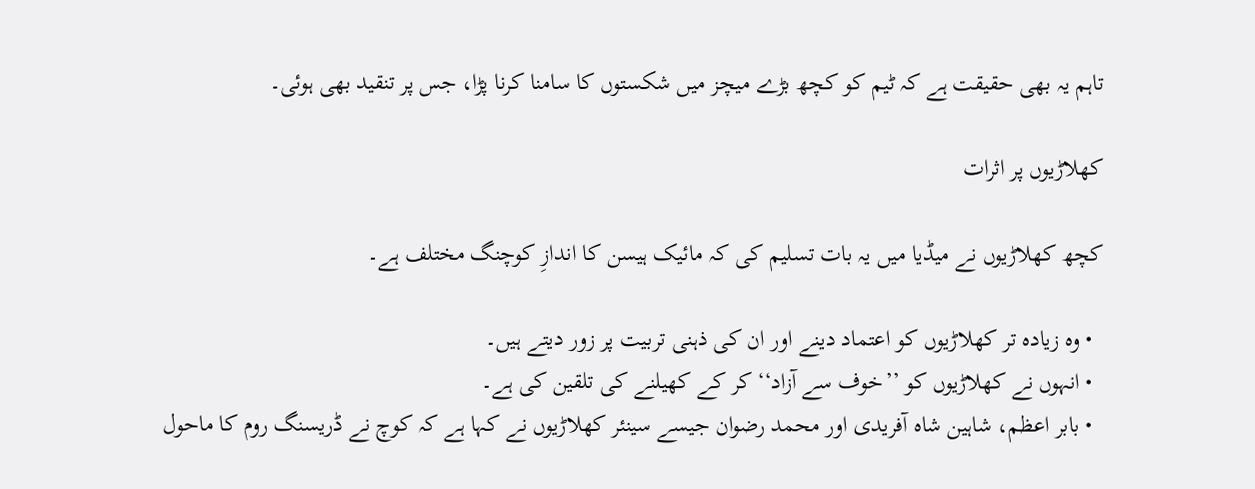تاہم یہ بھی حقیقت ہے کہ ٹیم کو کچھ بڑے میچز میں شکستوں کا سامنا کرنا پڑا، جس پر تنقید بھی ہوئی۔

کھلاڑیوں پر اثرات

کچھ کھلاڑیوں نے میڈیا میں یہ بات تسلیم کی کہ مائیک ہیسن کا اندازِ کوچنگ مختلف ہے۔

  • وہ زیادہ تر کھلاڑیوں کو اعتماد دینے اور ان کی ذہنی تربیت پر زور دیتے ہیں۔
  • انہوں نے کھلاڑیوں کو ’’خوف سے آزاد‘‘ کر کے کھیلنے کی تلقین کی ہے۔
  • بابر اعظم، شاہین شاہ آفریدی اور محمد رضوان جیسے سینئر کھلاڑیوں نے کہا ہے کہ کوچ نے ڈریسنگ روم کا ماحول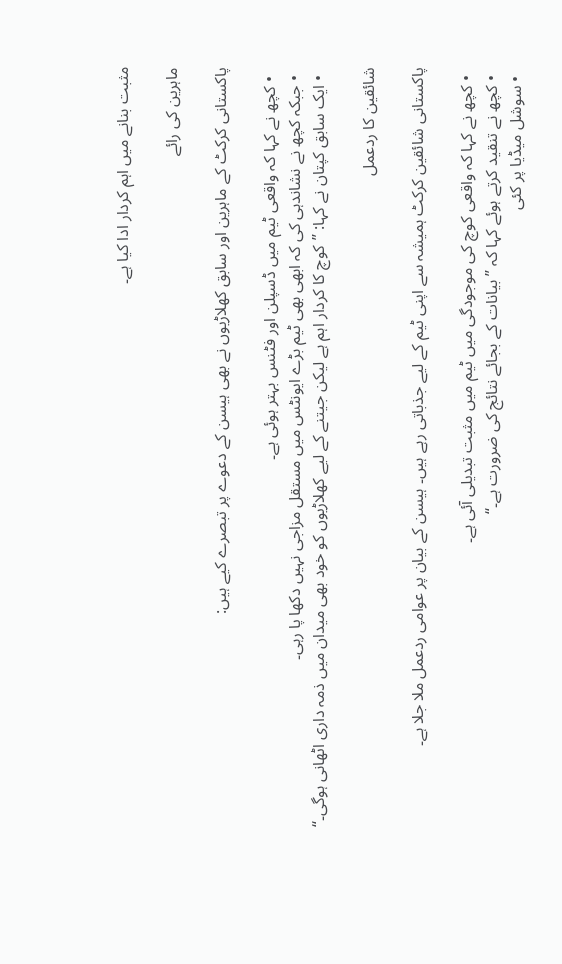مثبت بنانے میں اہم کردار ادا کیا ہے۔

ماہرین کی رائے

پاکستانی کرکٹ کے ماہرین اور سابق کھلاڑیوں نے بھی ہیسن کے دعوے پر تبصرے کیے ہیں:

  • کچھ نے کہا کہ واقعی ٹیم میں ڈسپلن اور فٹنس بہتر ہوئی ہے۔
  • جبکہ کچھ نے نشاندہی کی کہ ابھی بھی ٹیم بڑے ایونٹس میں مستقل مزاجی نہیں دکھا پا رہی۔
  • ایک سابق کپتان نے کہا: ’’کوچ کا کردار اہم ہے لیکن جیتنے کے لیے کھلاڑیوں کو خود بھی میدان میں ذمہ داری اٹھانی ہوگی۔‘‘

شائقین کا ردعمل

پاکستانی شائقین کرکٹ ہمیشہ سے اپنی ٹیم کے لیے جذباتی رہے ہیں۔ ہیسن کے بیان پر عوامی ردعمل ملا جلا ہے۔

  • کچھ نے کہا کہ واقعی کوچ کی موجودگی میں ٹیم میں مثبت تبدیلی آئی ہے۔
  • کچھ نے تنقید کرتے ہوئے کہا کہ ’’بیانات کے بجائے نتائج کی ضرورت ہے۔‘‘
  • سوشل میڈیا پر کئی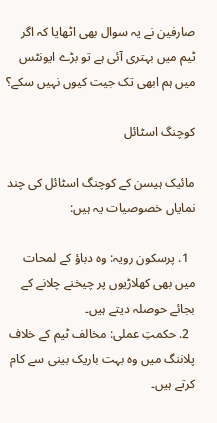صارفین نے یہ سوال بھی اٹھایا کہ اگر ٹیم میں بہتری آئی ہے تو بڑے ایونٹس میں ہم ابھی تک جیت کیوں نہیں سکے؟

کوچنگ اسٹائل

مائیک ہیسن کے کوچنگ اسٹائل کی چند نمایاں خصوصیات یہ ہیں:

  1. پرسکون رویہ: وہ دباؤ کے لمحات میں بھی کھلاڑیوں پر چیخنے چلانے کے بجائے حوصلہ دیتے ہیں۔
  2. حکمتِ عملی: مخالف ٹیم کے خلاف پلاننگ میں وہ بہت باریک بینی سے کام کرتے ہیں۔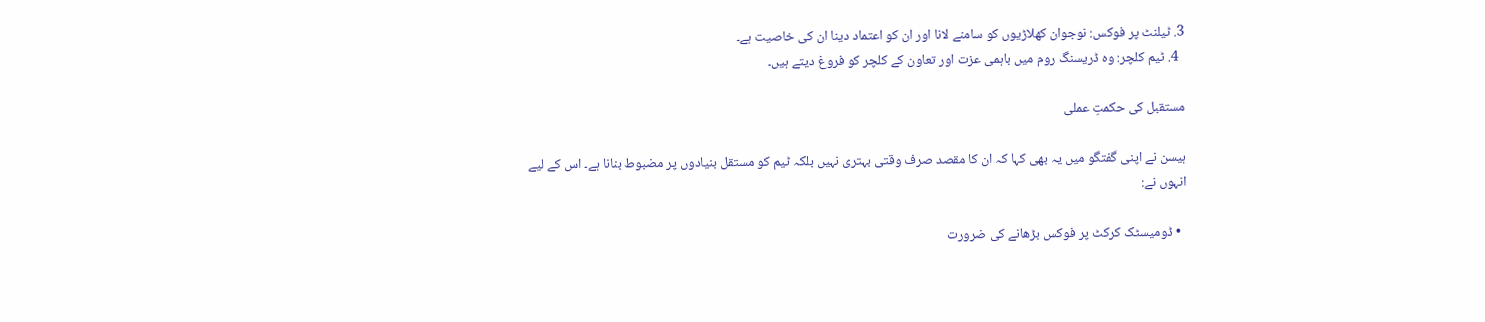3. ٹیلنٹ پر فوکس: نوجوان کھلاڑیوں کو سامنے لانا اور ان کو اعتماد دینا ان کی خاصیت ہے۔
  4. ٹیم کلچر: وہ ڈریسنگ روم میں باہمی عزت اور تعاون کے کلچر کو فروغ دیتے ہیں۔

مستقبل کی حکمتِ عملی

ہیسن نے اپنی گفتگو میں یہ بھی کہا کہ ان کا مقصد صرف وقتی بہتری نہیں بلکہ ٹیم کو مستقل بنیادوں پر مضبوط بنانا ہے۔ اس کے لیے انہوں نے:

  • ڈومیسٹک کرکٹ پر فوکس بڑھانے کی ضرورت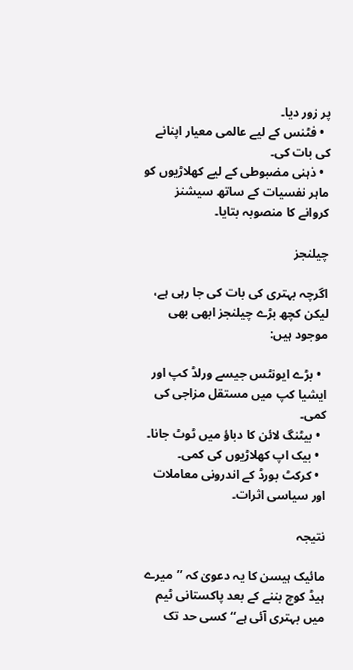پر زور دیا۔
  • فٹنس کے لیے عالمی معیار اپنانے کی بات کی۔
  • ذہنی مضبوطی کے لیے کھلاڑیوں کو ماہر نفسیات کے ساتھ سیشنز کروانے کا منصوبہ بتایا۔

چیلنجز

اگرچہ بہتری کی بات کی جا رہی ہے، لیکن کچھ بڑے چیلنجز ابھی بھی موجود ہیں:

  • بڑے ایونٹس جیسے ورلڈ کپ اور ایشیا کپ میں مستقل مزاجی کی کمی۔
  • بیٹنگ لائن کا دباؤ میں ٹوٹ جانا۔
  • بیک اپ کھلاڑیوں کی کمی۔
  • کرکٹ بورڈ کے اندرونی معاملات اور سیاسی اثرات۔

نتیجہ

مائیک ہیسن کا یہ دعویٰ کہ ’’میرے ہیڈ کوچ بننے کے بعد پاکستانی ٹیم میں بہتری آئی ہے‘‘ کسی حد تک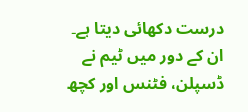درست دکھائی دیتا ہے۔ ان کے دور میں ٹیم نے ڈسپلن، فٹنس اور کچھ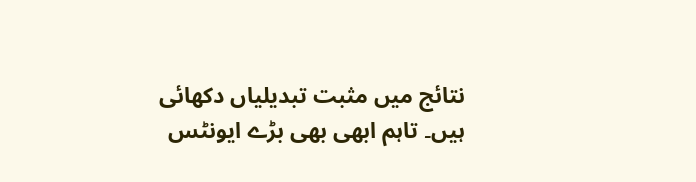نتائج میں مثبت تبدیلیاں دکھائی ہیں۔ تاہم ابھی بھی بڑے ایونٹس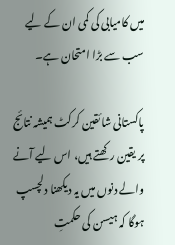میں کامیابی کی کمی ان کے لیے سب سے بڑا امتحان ہے۔

پاکستانی شائقین کرکٹ ہمیشہ نتائج پر یقین رکھتے ہیں، اس لیے آنے والے دنوں میں یہ دیکھنا دلچسپ ہوگا کہ ہیسن کی حکمتِ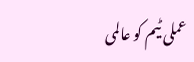عملی ٹیم کو عالمی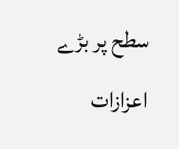سطح پر بڑے اعزازات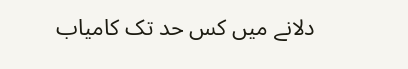دلانے میں کس حد تک کامیاب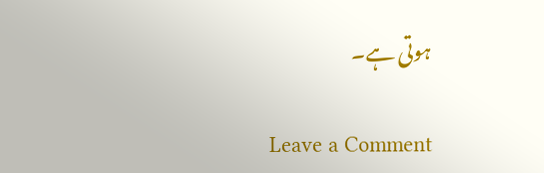ہوتی ہے۔

Leave a Comment